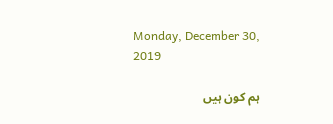Monday, December 30, 2019

ہم کون ہیں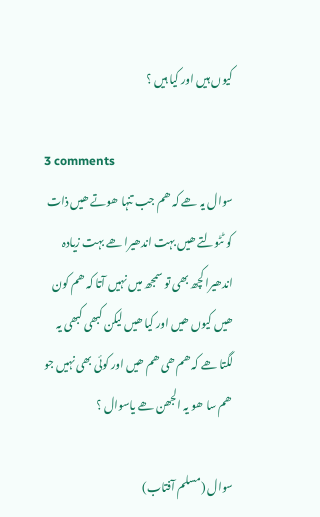کیوں ہیں اور کیا ہیں ؟

3 comments
سوال یہ ھے کہ ھم جب تنہا ھوتے ھیں ذات کو ٹٹولتے ھیں بہت اندھیرا ھے بہت زیادہ اندھیرا کچھ بھی تو سمجھ میں نہیں آتا کہ ھم کون ھیں کیوں ھیں اور کیا ھیں لیکن کبھی کبھی یہ لگتا ھے کہ ھم ھی ھم ھیں اور کوئی بھی نہیں جو ھم سا ھو یہ الجھن ھے یاسوال ؟

سوال (مسلم آفتاب)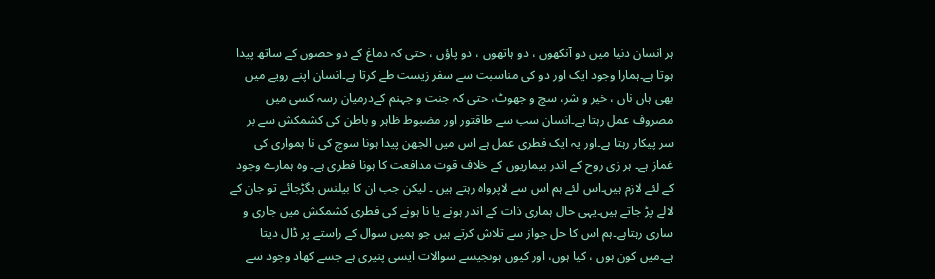ہر انسان دنیا میں دو آنکھوں ، دو ہاتھوں ، دو پاؤں ، حتی کہ دماغ کے دو حصوں کے ساتھ پیدا ہوتا ہے۔ہمارا وجود ایک اور دو کی مناسبت سے سفر زیست طے کرتا ہے۔انسان اپنے رویے میں بھی ہاں ناں ، خیر و شر، سچ و جھوٹ، حتی کہ جنت و جہنم کےدرمیان رسہ کسی میں مصروف عمل رہتا ہے۔انسان سب سے طاقتور اور مضبوط ظاہر و باطن کی کشمکش سے بر سر پیکار رہتا ہے۔اور یہ ایک فطری عمل ہے اس میں الجھن پیدا ہونا سوچ کی نا ہمواری کی غماز ہے۔ ہر زی روح کے اندر بیماریوں کے خلاف قوت مدافعت کا ہونا فطری ہے۔ وہ ہمارے وجود کے لئے لازم ہیں۔اس لئے ہم اس سے لاپرواہ رہتے ہیں ۔ لیکن جب ان کا بیلنس بگڑجائے تو جان کے لالے پڑ جاتے ہیں۔یہی حال ہماری ذات کے اندر ہونے یا نا ہونے کی فطری کشمکش میں جاری و ساری رہتاہے۔ہم اس کا حل جواز سے تلاش کرتے ہیں جو ہمیں سوال کے راستے پر ڈال دیتا ہے۔میں کون ہوں ، کیا ہوں، اور کیوں ہوںجیسے سوالات ایسی پنیری ہے جسے کھاد وجود سے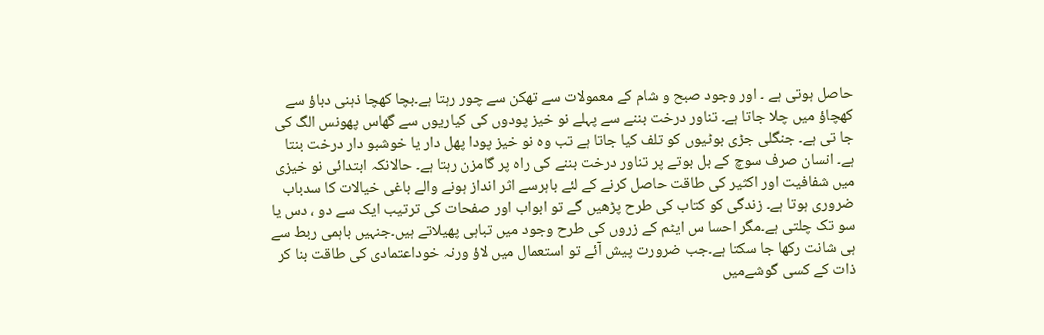حاصل ہوتی ہے ۔ اور وجود صبح و شام کے معمولات سے تھکن سے چور رہتا ہے۔بچا کھچا ذہنی دباؤ سے کھچاؤ میں چلا جاتا ہے۔ تناور درخت بننے سے پہلے نو خیز پودوں کی کیاریوں سے گھاس پھونس الگ کی جا تی ہے۔ جنگلی جڑی بوٹیوں کو تلف کیا جاتا ہے تب وہ نو خیز پودا پھل دار یا خوشبو دار درخت بنتا ہے۔ انسان صرف سوچ کے بل بوتے پر تناور درخت بننے کی راہ پر گامزن رہتا ہے۔ حالانکہ ابتدائی نو خیزی میں شفافیت اور اکثیر کی طاقت حاصل کرنے کے لئے باہرسے اثر انداز ہونے والے باغی خیالات کا سدباب ضروری ہوتا ہے۔ زندگی کو کتاب کی طرح پڑھیں گے تو ابواب اور صفحات کی ترتیب ایک سے دو ، دس یا سو تک چلتی ہے۔مگر احسا س ایٹم کے زروں کی طرح وجود میں تباہی پھیلاتے ہیں۔جنہیں باہمی ربط سے ہی شانت رکھا جا سکتا ہے۔جب ضرورت پیش آئے تو استعمال میں لاؤ ورنہ خوداعتمادی کی طاقت بنا کر ذات کے کسی گوشےمیں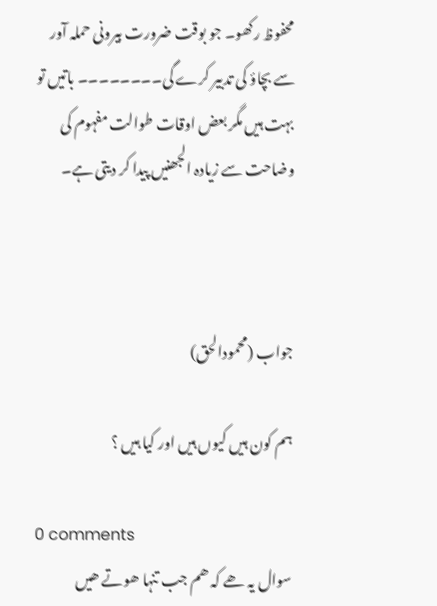محفوظ رکھو۔ جو بوقت ضرورت بیرونی حملہ آور سے بچاؤ کی تدبیر کرے گی۔۔۔۔۔۔۔۔ باتیں تو بہت ہیں مگر بعض اوقات طوالت مفہوم کی وضاحت سے زیادہ الجھنیں پیدا کر دیتی ہے۔



جواب (محمودالحق)

ہم کون ہیں کیوں ہیں اور کیا ہیں ؟

0 comments
سوال یہ ھے کہ ھم جب تنہا ھوتے ھیں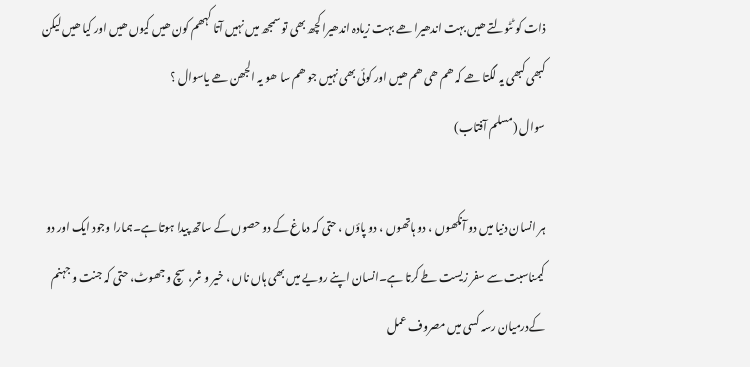ذات کو ٹٹولتے ھیں بہت اندھیرا ھے بہت زیادہ اندھیرا کچھ بھی تو سمجھ میں نہیں آتا کہھم کون ھیں کیوں ھیں اور کیا ھیں لیکن کبھی کبھی یہ لگتا ھے کہ ھم ھی ھم ھیں اور کوئی بھی نہیں جو ھم سا ھو یہ الجھن ھے یاسوال ؟
سوال (مسلم آفتاب)

ہر انسان دنیا میں دو آنکھوں ، دو ہاتھوں ، دو پاؤں ، حتی کہ دماغ کے دو حصوں کے ساتھ پیدا ہوتا ہے۔ہمارا وجود ایک اور دو کیمناسبت سے سفر زیست طے کرتا ہے۔انسان اپنے رویے میں بھی ہاں ناں ، خیر و شر، سچ و جھوٹ، حتی کہ جنت و جہنم کےدرمیان رسہ کسی میں مصروف عمل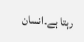رہتا ہے۔انسان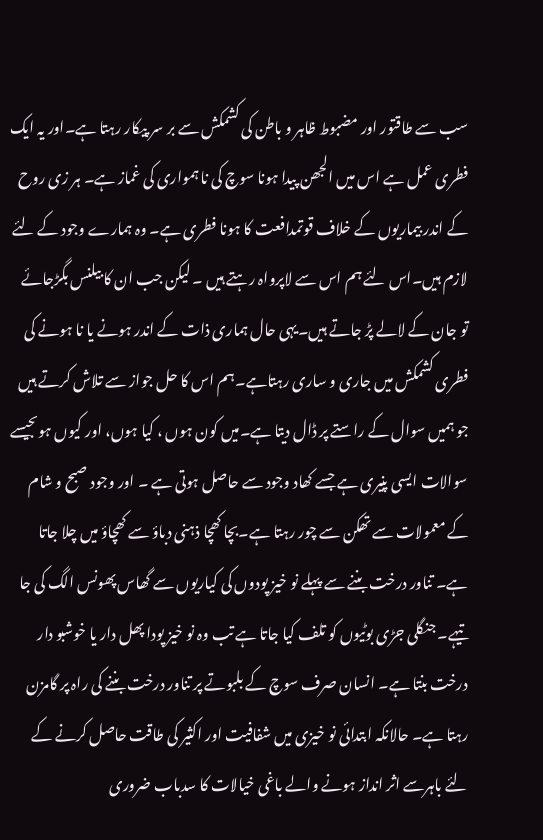سب سے طاقتور اور مضبوط ظاہر و باطن کی کشمکش سے بر سر پیکار رہتا ہے۔اور یہ ایک فطری عمل ہے اس میں الجھن پیدا ہونا سوچ کی نا ہمواری کی غماز ہے۔ ہر زی روح کے اندر بیماریوں کے خلاف قوتمدافعت کا ہونا فطری ہے۔ وہ ہمارے وجود کے لئے لازم ہیں۔اس لئے ہم اس سے لاپرواہ رہتے ہیں ۔ لیکن جب ان کا بیلنس بگڑجائے تو جان کے لالے پڑ جاتے ہیں۔یہی حال ہماری ذات کے اندر ہونے یا نا ہونے کی فطری کشمکش میں جاری و ساری رہتاہے۔ہم اس کا حل جواز سے تلاش کرتے ہیں جو ہمیں سوال کے راستے پر ڈال دیتا ہے۔میں کون ہوں ، کیا ہوں، اور کیوں ہوںجیسے سوالات ایسی پنیری ہے جسے کھاد وجود سے حاصل ہوتی ہے ۔ اور وجود صبح و شام کے معمولات سے تھکن سے چور رہتا ہے۔بچا کھچا ذہنی دباؤ سے کھچاؤ میں چلا جاتا ہے۔ تناور درخت بننے سے پہلے نو خیز پودوں کی کیاریوں سے گھاس پھونس الگ کی جا تیہے۔ جنگلی جڑی بوٹیوں کو تلف کیا جاتا ہے تب وہ نو خیز پودا پھل دار یا خوشبو دار درخت بنتا ہے۔ انسان صرف سوچ کے بلبوتے پر تناور درخت بننے کی راہ پر گامزن رہتا ہے۔ حالانکہ ابتدائی نو خیزی میں شفافیت اور اکثیر کی طاقت حاصل کرنے کے لئے باہرسے اثر انداز ہونے والے باغی خیالات کا سدباب ضروری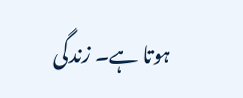ہوتا ہے۔ زندگی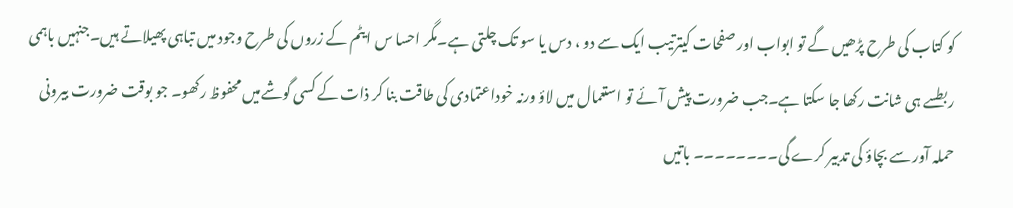کو کتاب کی طرح پڑھیں گے تو ابواب اور صفحات کیترتیب ایک سے دو ، دس یا سو تک چلتی ہے۔مگر احسا س ایٹم کے زروں کی طرح وجود میں تباہی پھیلاتے ہیں۔جنہیں باہمی ربطسے ہی شانت رکھا جا سکتا ہے۔جب ضرورت پیش آئے تو استعمال میں لاؤ ورنہ خوداعتمادی کی طاقت بنا کر ذات کے کسی گوشےمیں محفوظ رکھو۔ جو بوقت ضرورت بیرونی حملہ آور سے بچاؤ کی تدبیر کرے گی۔۔۔۔۔۔۔۔ باتیں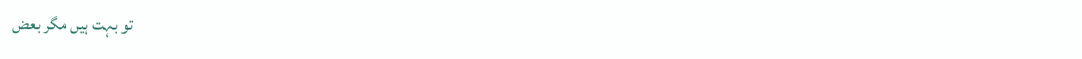تو بہت ہیں مگر بعض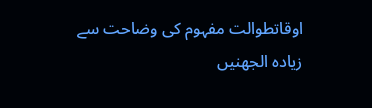اوقاتطوالت مفہوم کی وضاحت سے زیادہ الجھنیں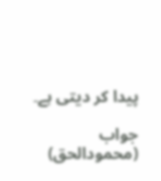پیدا کر دیتی ہے۔

جواب (محمودالحق)